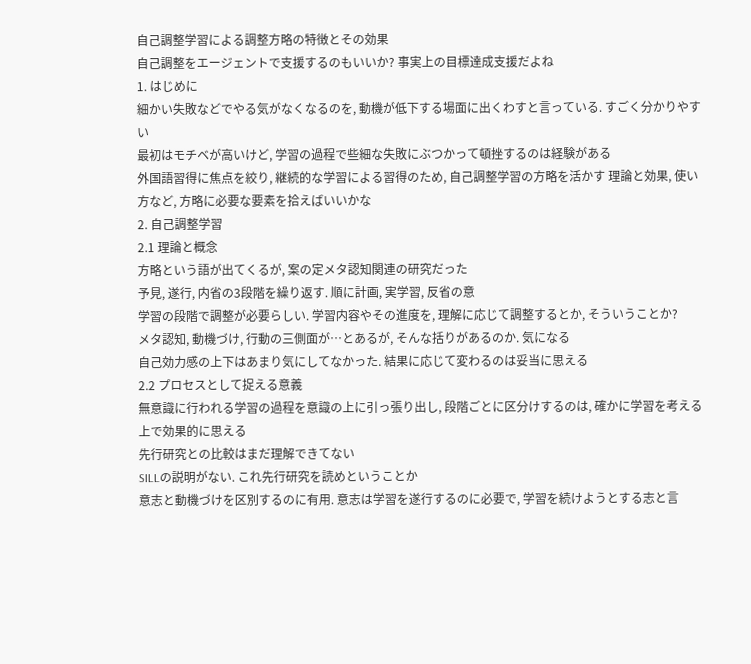自己調整学習による調整方略の特徴とその効果
自己調整をエージェントで支援するのもいいか? 事実上の目標達成支援だよね
1. はじめに
細かい失敗などでやる気がなくなるのを, 動機が低下する場面に出くわすと言っている. すごく分かりやすい
最初はモチベが高いけど, 学習の過程で些細な失敗にぶつかって頓挫するのは経験がある
外国語習得に焦点を絞り, 継続的な学習による習得のため, 自己調整学習の方略を活かす 理論と効果, 使い方など, 方略に必要な要素を拾えばいいかな
2. 自己調整学習
2.1 理論と概念
方略という語が出てくるが, 案の定メタ認知関連の研究だった
予見, 遂行, 内省の3段階を繰り返す. 順に計画, 実学習, 反省の意
学習の段階で調整が必要らしい. 学習内容やその進度を, 理解に応じて調整するとか, そういうことか?
メタ認知, 動機づけ, 行動の三側面が…とあるが, そんな括りがあるのか. 気になる
自己効力感の上下はあまり気にしてなかった. 結果に応じて変わるのは妥当に思える
2.2 プロセスとして捉える意義
無意識に行われる学習の過程を意識の上に引っ張り出し, 段階ごとに区分けするのは, 確かに学習を考える上で効果的に思える
先行研究との比較はまだ理解できてない
SILLの説明がない. これ先行研究を読めということか
意志と動機づけを区別するのに有用. 意志は学習を遂行するのに必要で, 学習を続けようとする志と言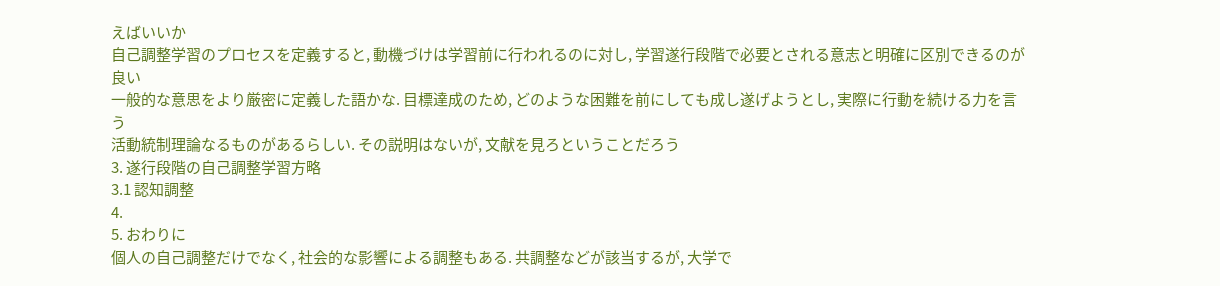えばいいか
自己調整学習のプロセスを定義すると, 動機づけは学習前に行われるのに対し, 学習遂行段階で必要とされる意志と明確に区別できるのが良い
一般的な意思をより厳密に定義した語かな. 目標達成のため, どのような困難を前にしても成し遂げようとし, 実際に行動を続ける力を言う
活動統制理論なるものがあるらしい. その説明はないが, 文献を見ろということだろう
3. 遂行段階の自己調整学習方略
3.1 認知調整
4.
5. おわりに
個人の自己調整だけでなく, 社会的な影響による調整もある. 共調整などが該当するが, 大学で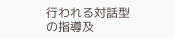行われる対話型の指導及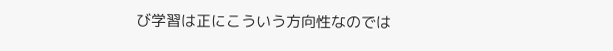び学習は正にこういう方向性なのでは